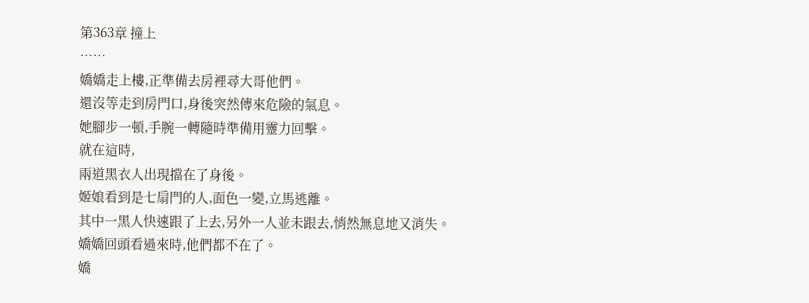第363章 撞上
……
嬌嬌走上樓,正準備去房裡尋大哥他們。
還沒等走到房門口,身後突然傳來危險的氣息。
她腳步一頓,手腕一轉隨時準備用靈力回擊。
就在這時,
兩道黑衣人出現擋在了身後。
姬娘看到是七扇門的人,面色一變,立馬逃離。
其中一黑人快速跟了上去,另外一人並未跟去,悄然無息地又消失。
嬌嬌回頭看過來時,他們都不在了。
嬌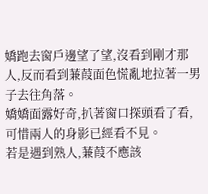嬌跑去窗戶邊望了望,沒看到剛才那人,反而看到蒹葭面色慌亂地拉著一男子去往角落。
嬌嬌面露好奇,扒著窗口探頭看了看,可惜兩人的身影已經看不見。
若是遇到熟人,蒹葭不應該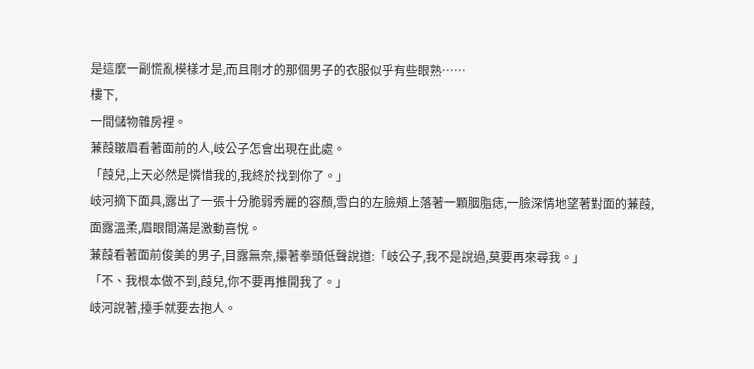是這麼一副慌亂模樣才是,而且剛才的那個男子的衣服似乎有些眼熟……
樓下,
一間儲物雜房裡。
蒹葭皺眉看著面前的人,岐公子怎會出現在此處。
「葭兒,上天必然是憐惜我的,我終於找到你了。」
岐河摘下面具,露出了一張十分脆弱秀麗的容顏,雪白的左臉頰上落著一顆胭脂痣,一臉深情地望著對面的蒹葭,面露溫柔,眉眼間滿是激動喜悅。
蒹葭看著面前俊美的男子,目露無奈,攥著拳頭低聲說道:「岐公子,我不是說過,莫要再來尋我。」
「不、我根本做不到,葭兒,你不要再推開我了。」
岐河說著,擡手就要去抱人。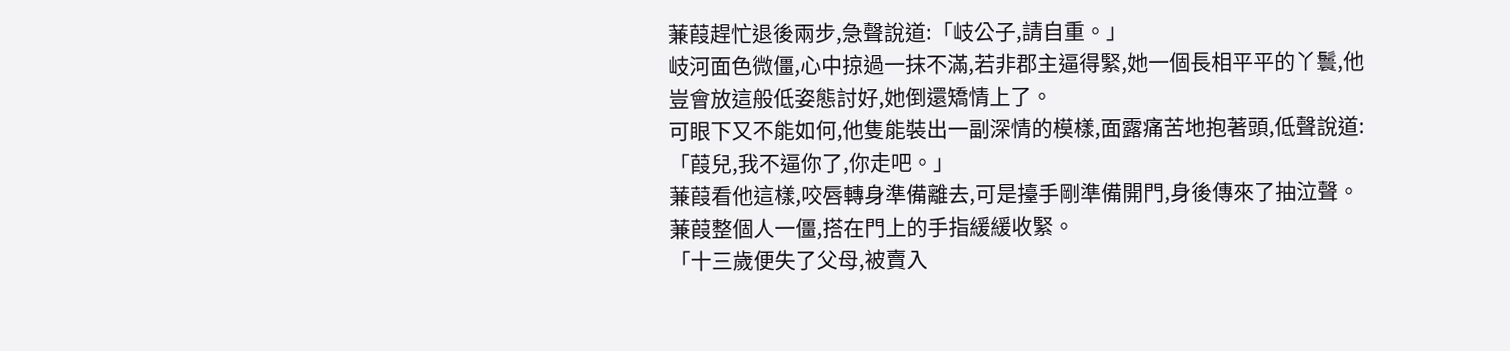蒹葭趕忙退後兩步,急聲說道:「岐公子,請自重。」
岐河面色微僵,心中掠過一抹不滿,若非郡主逼得緊,她一個長相平平的丫鬟,他豈會放這般低姿態討好,她倒還矯情上了。
可眼下又不能如何,他隻能裝出一副深情的模樣,面露痛苦地抱著頭,低聲說道:「葭兒,我不逼你了,你走吧。」
蒹葭看他這樣,咬唇轉身準備離去,可是擡手剛準備開門,身後傳來了抽泣聲。
蒹葭整個人一僵,搭在門上的手指緩緩收緊。
「十三歲便失了父母,被賣入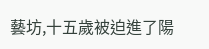藝坊,十五歲被迫進了陽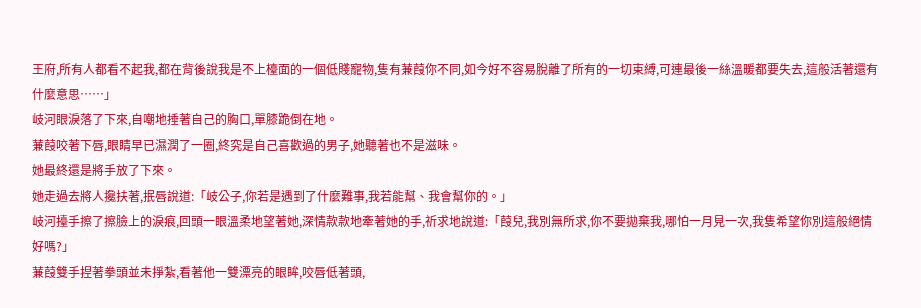王府,所有人都看不起我,都在背後說我是不上檯面的一個低賤寵物,隻有蒹葭你不同,如今好不容易脫離了所有的一切束縛,可連最後一絲溫暖都要失去,這般活著還有什麼意思……」
岐河眼淚落了下來,自嘲地捶著自己的胸口,單膝跪倒在地。
蒹葭咬著下唇,眼睛早已濕潤了一圈,終究是自己喜歡過的男子,她聽著也不是滋味。
她最終還是將手放了下來。
她走過去將人攙扶著,抿唇說道:「岐公子,你若是遇到了什麼難事,我若能幫、我會幫你的。」
岐河擡手擦了擦臉上的淚痕,回頭一眼溫柔地望著她,深情款款地牽著她的手,祈求地說道:「葭兒,我別無所求,你不要拋棄我,哪怕一月見一次,我隻希望你別這般絕情好嗎?」
蒹葭雙手捏著拳頭並未掙紮,看著他一雙漂亮的眼眸,咬唇低著頭,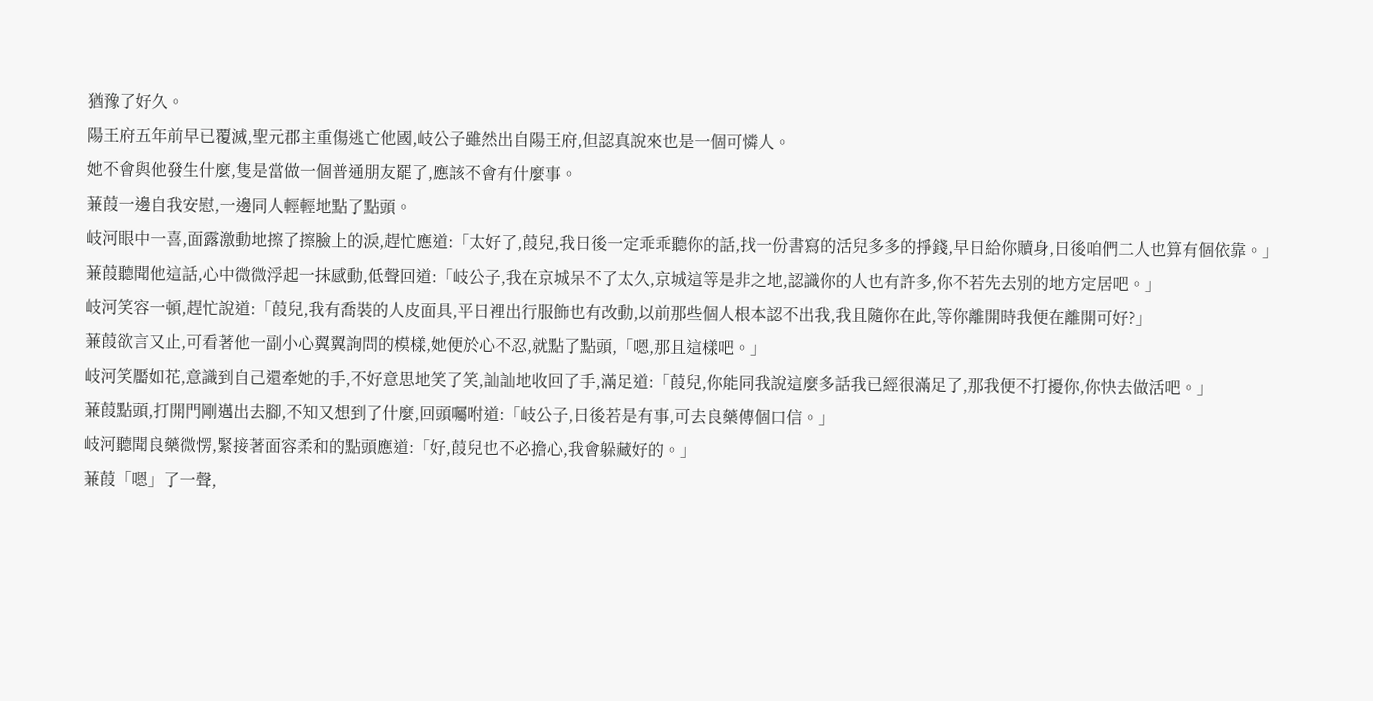猶豫了好久。
陽王府五年前早已覆滅,聖元郡主重傷逃亡他國,岐公子雖然出自陽王府,但認真說來也是一個可憐人。
她不會與他發生什麼,隻是當做一個普通朋友罷了,應該不會有什麼事。
蒹葭一邊自我安慰,一邊同人輕輕地點了點頭。
岐河眼中一喜,面露激動地擦了擦臉上的淚,趕忙應道:「太好了,葭兒,我日後一定乖乖聽你的話,找一份書寫的活兒多多的掙錢,早日給你贖身,日後咱們二人也算有個依靠。」
蒹葭聽聞他這話,心中微微浮起一抹感動,低聲回道:「岐公子,我在京城呆不了太久,京城這等是非之地,認識你的人也有許多,你不若先去別的地方定居吧。」
岐河笑容一頓,趕忙說道:「葭兒,我有喬裝的人皮面具,平日裡出行服飾也有改動,以前那些個人根本認不出我,我且隨你在此,等你離開時我便在離開可好?」
蒹葭欲言又止,可看著他一副小心翼翼詢問的模樣,她便於心不忍,就點了點頭,「嗯,那且這樣吧。」
岐河笑靨如花,意識到自己還牽她的手,不好意思地笑了笑,訕訕地收回了手,滿足道:「葭兒,你能同我說這麼多話我已經很滿足了,那我便不打擾你,你快去做活吧。」
蒹葭點頭,打開門剛邁出去腳,不知又想到了什麼,回頭囑咐道:「岐公子,日後若是有事,可去良藥傳個口信。」
岐河聽聞良藥微愣,緊接著面容柔和的點頭應道:「好,葭兒也不必擔心,我會躲藏好的。」
蒹葭「嗯」了一聲,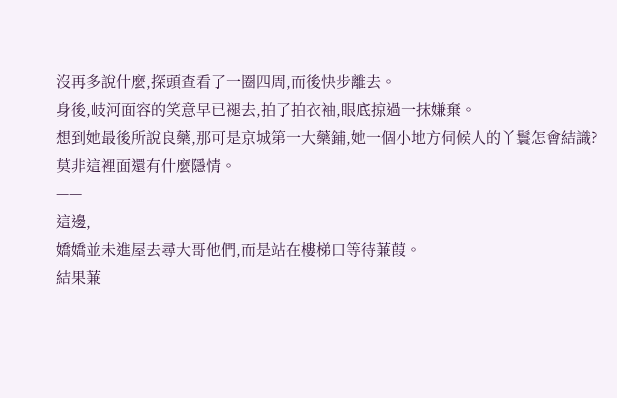沒再多說什麼,探頭查看了一圈四周,而後快步離去。
身後,岐河面容的笑意早已褪去,拍了拍衣袖,眼底掠過一抹嫌棄。
想到她最後所說良藥,那可是京城第一大藥鋪,她一個小地方伺候人的丫鬟怎會結識?
莫非這裡面還有什麼隱情。
——
這邊,
嬌嬌並未進屋去尋大哥他們,而是站在樓梯口等待蒹葭。
結果蒹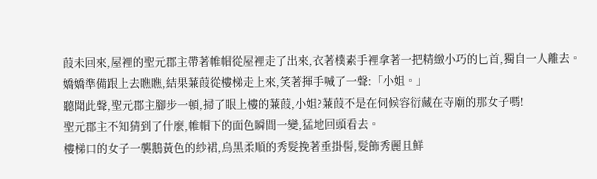葭未回來,屋裡的聖元郡主帶著帷帽從屋裡走了出來,衣著樸素手裡拿著一把精緻小巧的匕首,獨自一人離去。
嬌嬌準備跟上去瞧瞧,結果蒹葭從樓梯走上來,笑著揮手喊了一聲:「小姐。」
聽聞此聲,聖元郡主腳步一頓,掃了眼上樓的蒹葭,小姐?蒹葭不是在伺候容衍藏在寺廟的那女子嗎!
聖元郡主不知猜到了什麼,帷帽下的面色瞬間一變,猛地回頭看去。
樓梯口的女子一襲鵝黃色的紗裙,烏黑柔順的秀髮挽著垂掛髻,髮飾秀麗且鮮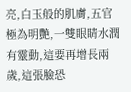亮,白玉般的肌膚,五官極為明艷,一雙眼睛水潤有靈動,這要再增長兩歲,這張臉恐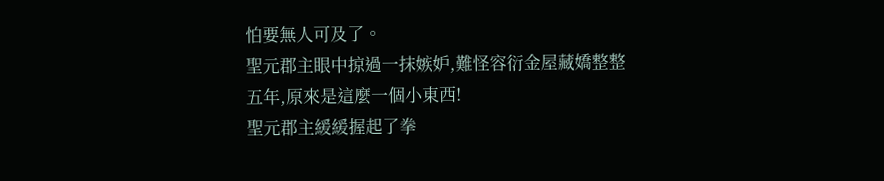怕要無人可及了。
聖元郡主眼中掠過一抹嫉妒,難怪容衍金屋藏嬌整整五年,原來是這麼一個小東西!
聖元郡主緩緩握起了拳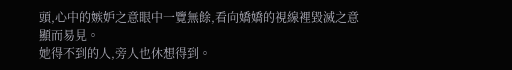頭,心中的嫉妒之意眼中一覽無餘,看向嬌嬌的視線裡毀滅之意顯而易見。
她得不到的人,旁人也休想得到。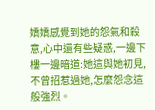嬌嬌感覺到她的怨氣和殺意,心中還有些疑惑,一邊下樓一邊暗道:她這與她初見,不曾招惹過她,怎麼怨念這般強烈。